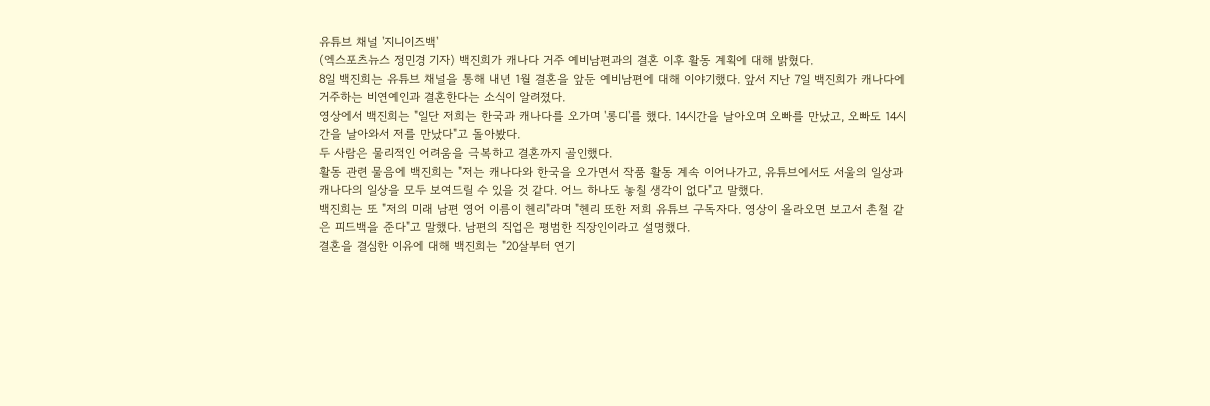유튜브 채널 '지니이즈백'
(엑스포츠뉴스 정민경 기자) 백진희가 캐나다 거주 예비남편과의 결혼 이후 활동 계획에 대해 밝혔다.
8일 백진희는 유튜브 채널을 통해 내년 1월 결혼을 앞둔 예비남편에 대해 이야기했다. 앞서 지난 7일 백진희가 캐나다에 거주하는 비연예인과 결혼한다는 소식이 알려졌다.
영상에서 백진희는 "일단 저희는 한국과 캐나다를 오가며 '롱디'를 했다. 14시간을 날아오며 오빠를 만났고, 오빠도 14시간을 날아와서 저를 만났다"고 돌아봤다.
두 사람은 물리적인 어려움을 극복하고 결혼까지 골인했다.
활동 관련 물음에 백진희는 "저는 캐나다와 한국을 오가면서 작품 활동 계속 이어나가고, 유튜브에서도 서울의 일상과 캐나다의 일상을 모두 보여드릴 수 있을 것 같다. 어느 하나도 놓칠 생각이 없다"고 말했다.
백진희는 또 "저의 미래 남편 영어 이름이 헨리"라며 "헨리 또한 저희 유튜브 구독자다. 영상이 올라오면 보고서 촌철 같은 피드백을 준다"고 말했다. 남편의 직업은 평범한 직장인이라고 설명했다.
결혼을 결심한 이유에 대해 백진희는 "20살부터 연기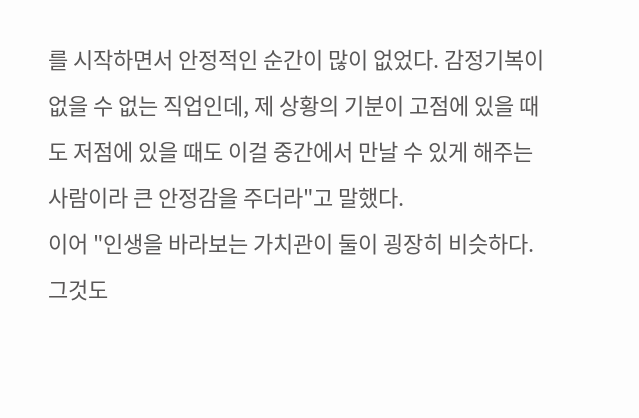를 시작하면서 안정적인 순간이 많이 없었다. 감정기복이 없을 수 없는 직업인데, 제 상황의 기분이 고점에 있을 때도 저점에 있을 때도 이걸 중간에서 만날 수 있게 해주는 사람이라 큰 안정감을 주더라"고 말했다.
이어 "인생을 바라보는 가치관이 둘이 굉장히 비슷하다. 그것도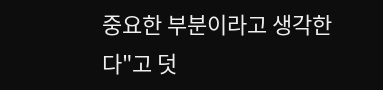중요한 부분이라고 생각한다"고 덧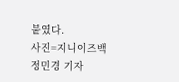붙였다.
사진=지니이즈백
정민경 기자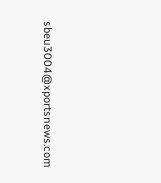sbeu3004@xportsnews.com